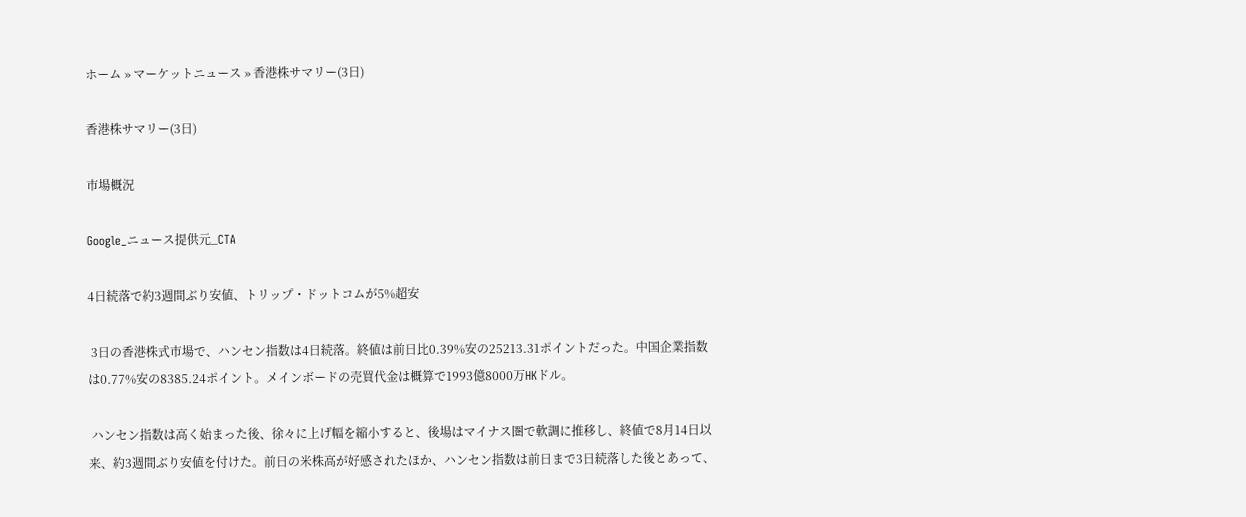ホーム » マーケットニュース » 香港株サマリー(3日)

香港株サマリー(3日)

市場概況

Google_ニュース提供元_CTA

4日続落で約3週間ぶり安値、トリップ・ドットコムが5%超安

 3日の香港株式市場で、ハンセン指数は4日続落。終値は前日比0.39%安の25213.31ポイントだった。中国企業指数は0.77%安の8385.24ポイント。メインボードの売買代金は概算で1993億8000万HKドル。

 ハンセン指数は高く始まった後、徐々に上げ幅を縮小すると、後場はマイナス圏で軟調に推移し、終値で8月14日以来、約3週間ぶり安値を付けた。前日の米株高が好感されたほか、ハンセン指数は前日まで3日続落した後とあって、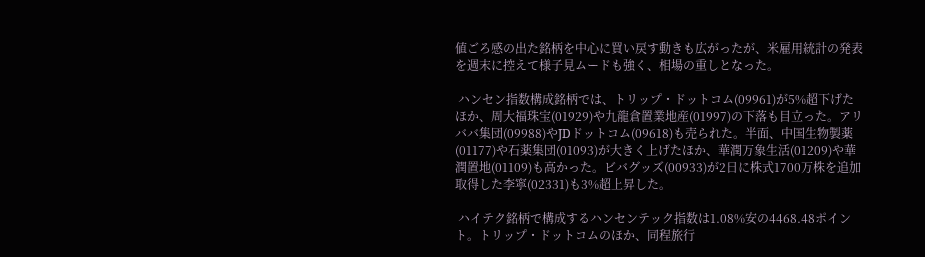値ごろ感の出た銘柄を中心に買い戻す動きも広がったが、米雇用統計の発表を週末に控えて様子見ムードも強く、相場の重しとなった。

 ハンセン指数構成銘柄では、トリップ・ドットコム(09961)が5%超下げたほか、周大福珠宝(01929)や九龍倉置業地産(01997)の下落も目立った。アリババ集団(09988)やJDドットコム(09618)も売られた。半面、中国生物製薬(01177)や石薬集団(01093)が大きく上げたほか、華潤万象生活(01209)や華潤置地(01109)も高かった。ビバグッズ(00933)が2日に株式1700万株を追加取得した李寧(02331)も3%超上昇した。

 ハイテク銘柄で構成するハンセンテック指数は1.08%安の4468.48ポイント。トリップ・ドットコムのほか、同程旅行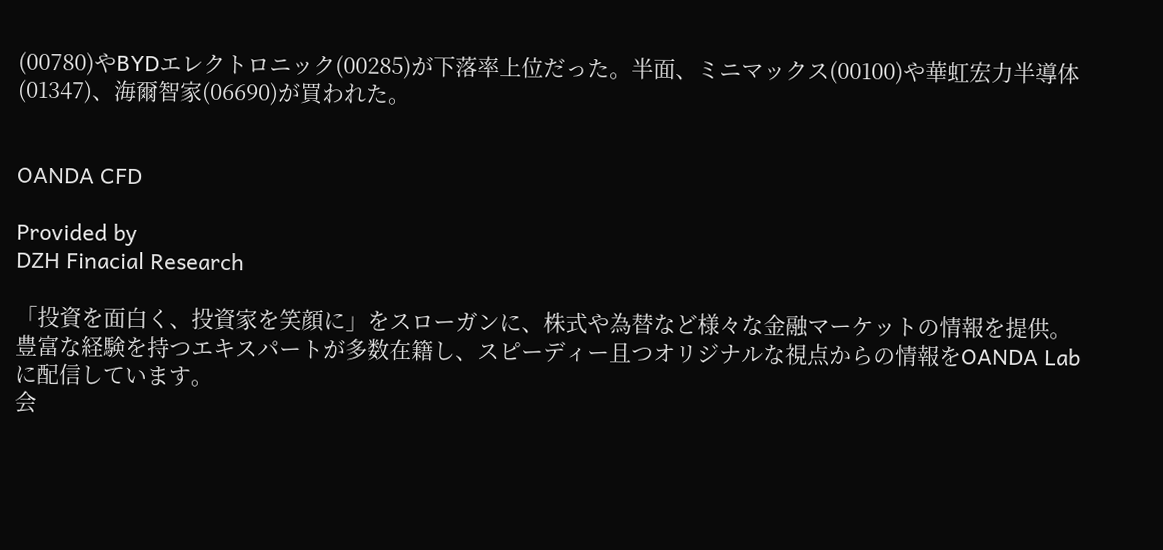(00780)やBYDエレクトロニック(00285)が下落率上位だった。半面、ミニマックス(00100)や華虹宏力半導体(01347)、海爾智家(06690)が買われた。


OANDA CFD

Provided by
DZH Finacial Research

「投資を面白く、投資家を笑顔に」をスローガンに、株式や為替など様々な金融マーケットの情報を提供。 豊富な経験を持つエキスパートが多数在籍し、スピーディー且つオリジナルな視点からの情報をOANDA Labに配信しています。
会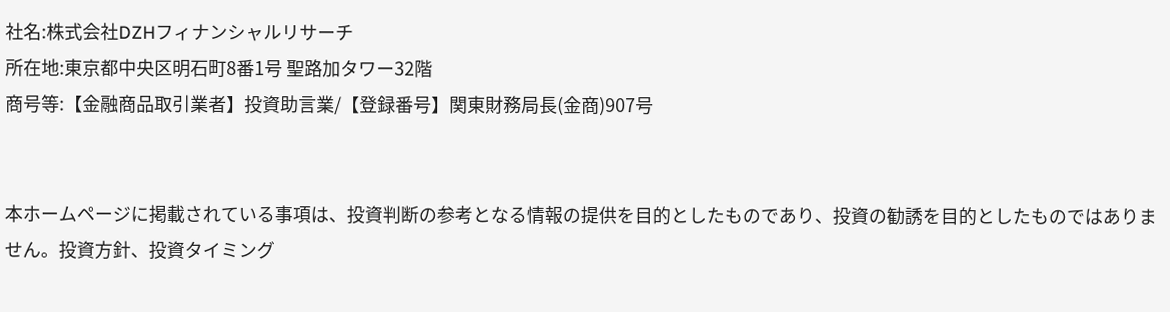社名:株式会社DZHフィナンシャルリサーチ
所在地:東京都中央区明石町8番1号 聖路加タワー32階
商号等:【金融商品取引業者】投資助言業/【登録番号】関東財務局長(金商)907号


本ホームページに掲載されている事項は、投資判断の参考となる情報の提供を目的としたものであり、投資の勧誘を目的としたものではありません。投資方針、投資タイミング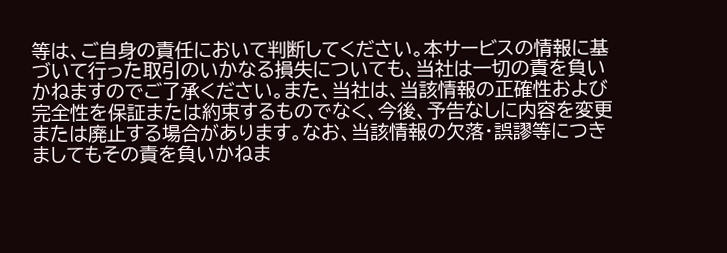等は、ご自身の責任において判断してください。本サービスの情報に基づいて行った取引のいかなる損失についても、当社は一切の責を負いかねますのでご了承ください。また、当社は、当該情報の正確性および完全性を保証または約束するものでなく、今後、予告なしに内容を変更または廃止する場合があります。なお、当該情報の欠落・誤謬等につきましてもその責を負いかねま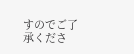すのでご了承くださ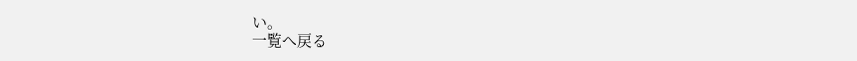い。
一覧へ戻る